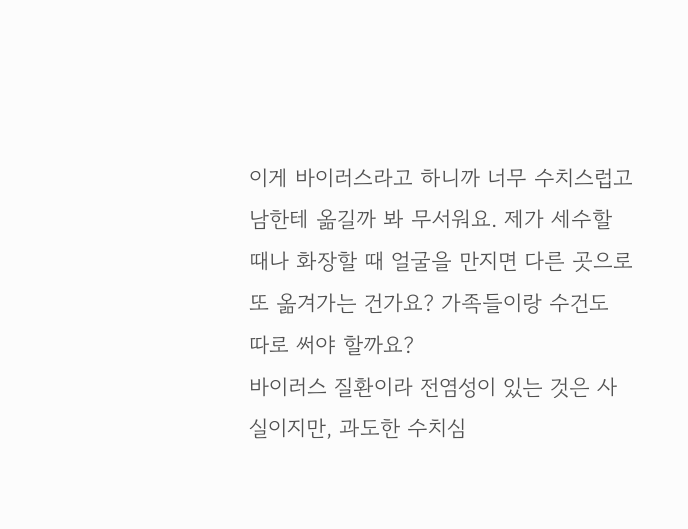이게 바이러스라고 하니까 너무 수치스럽고 남한테 옮길까 봐 무서워요. 제가 세수할 때나 화장할 때 얼굴을 만지면 다른 곳으로 또 옮겨가는 건가요? 가족들이랑 수건도 따로 써야 할까요?
바이러스 질환이라 전염성이 있는 것은 사실이지만, 과도한 수치심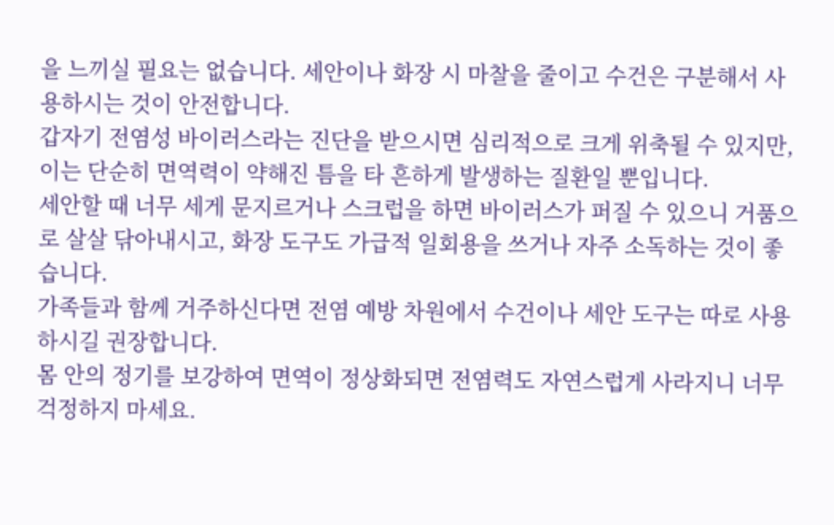을 느끼실 필요는 없습니다. 세안이나 화장 시 마찰을 줄이고 수건은 구분해서 사용하시는 것이 안전합니다.
갑자기 전염성 바이러스라는 진단을 받으시면 심리적으로 크게 위축될 수 있지만, 이는 단순히 면역력이 약해진 틈을 타 흔하게 발생하는 질환일 뿐입니다.
세안할 때 너무 세게 문지르거나 스크럽을 하면 바이러스가 퍼질 수 있으니 거품으로 살살 닦아내시고, 화장 도구도 가급적 일회용을 쓰거나 자주 소독하는 것이 좋습니다.
가족들과 함께 거주하신다면 전염 예방 차원에서 수건이나 세안 도구는 따로 사용하시길 권장합니다.
몸 안의 정기를 보강하여 면역이 정상화되면 전염력도 자연스럽게 사라지니 너무 걱정하지 마세요.